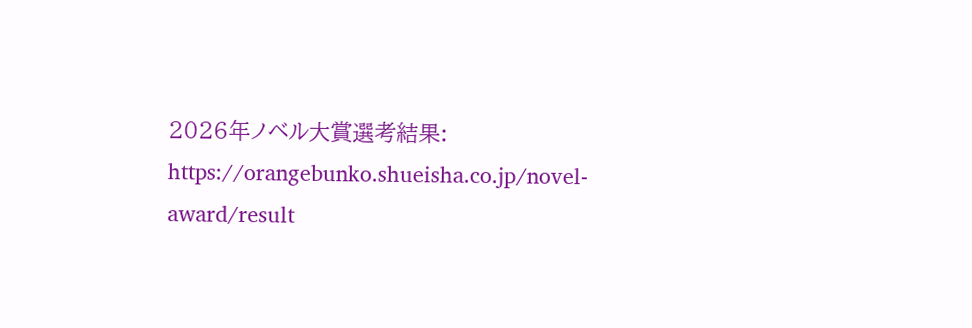2026年ノベル大賞選考結果:
https://orangebunko.shueisha.co.jp/novel-award/result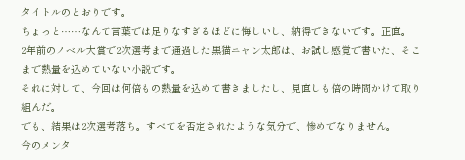タイトルのとおりです。
ちょっと……なんて言葉では足りなすぎるほどに悔しいし、納得できないです。正直。
2年前のノベル大賞で2次選考まで通過した黒猫ニャン太郎は、お試し感覚で書いた、そこまで熱量を込めていない小説です。
それに対して、今回は何倍もの熱量を込めて書きましたし、見直しも倍の時間かけて取り組んだ。
でも、結果は2次選考落ち。すべてを否定されたような気分で、惨めでなりません。
今のメンタ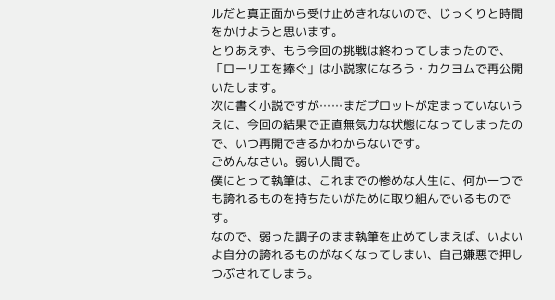ルだと真正面から受け止めきれないので、じっくりと時間をかけようと思います。
とりあえず、もう今回の挑戦は終わってしまったので、「ローリエを捧ぐ」は小説家になろう・カクヨムで再公開いたします。
次に書く小説ですが……まだプロットが定まっていないうえに、今回の結果で正直無気力な状態になってしまったので、いつ再開できるかわからないです。
ごめんなさい。弱い人間で。
僕にとって執筆は、これまでの惨めな人生に、何か一つでも誇れるものを持ちたいがために取り組んでいるものです。
なので、弱った調子のまま執筆を止めてしまえば、いよいよ自分の誇れるものがなくなってしまい、自己嫌悪で押しつぶされてしまう。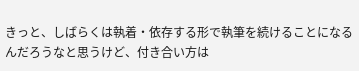きっと、しばらくは執着・依存する形で執筆を続けることになるんだろうなと思うけど、付き合い方は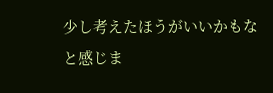少し考えたほうがいいかもなと感じま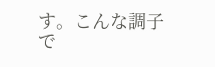す。こんな調子で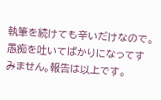執筆を続けても辛いだけなので。
愚痴を吐いてばかりになってすみません。報告は以上です。